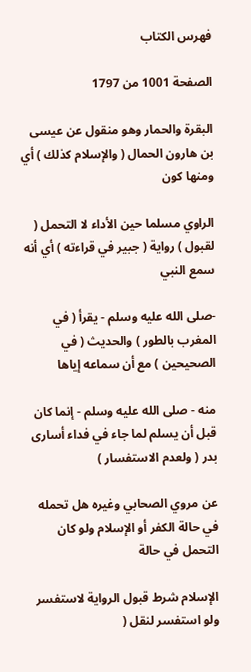فهرس الكتاب

الصفحة 1001 من 1797

البقرة والحمار وهو منقول عن عيسى بن هارون الحمال ( والإسلام كذلك ) أي ومنها كون

الراوي مسلما حين الأداء لا التحمل ( لقبول ) رواية ( جبير في قراءته ) أي أنه سمع النبي

-صلى الله عليه وسلم - يقرأ ( في المغرب بالطور ) والحديث ( في الصحيحين ) مع أن سماعه إياها

منه - صلى الله عليه وسلم - إنما كان قبل أن يسلم لما جاء في فداء أسارى بدر ( ولعدم الاستفسار )

عن مروي الصحابي وغيره هل تحمله في حالة الكفر أو الإسلام ولو كان التحمل في حالة

الإسلام شرط قبول الرواية لاستفسر ولو استفسر لنقل (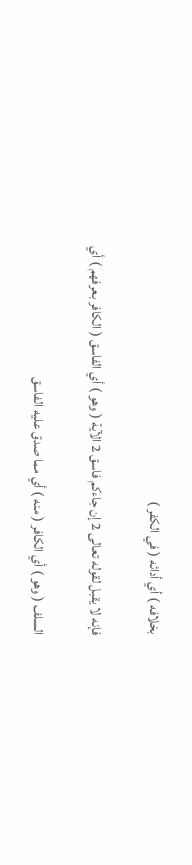بخلافه ) أي أدائه ( في الكفر )

فإنه لا يقبل لقوله تعالى 2 إن جاءكم فاسق 2 الآية ( وهو ) أي الفاسق ( الكافر بعرفهم ) أي

السلف ( وهو ) أي الكافر ( منه ) أي مما صدق عليه الفاسق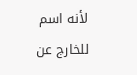لأنه اسم للخارج عن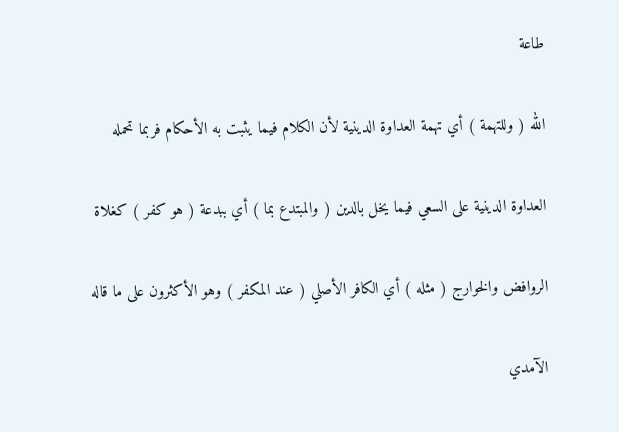طاعة

الله ( وللتهمة ) أي تهمة العداوة الدينية لأن الكلام فيما يثبت به الأحكام فربما تحمله

العداوة الدينية على السعي فيما يخل بالدين ( والمبتدع بما ) أي ببدعة ( هو كفر ) كغلاة

الروافض والخوارج ( مثله ) أي الكافر الأصلي ( عند المكفر ) وهو الأكثرون على ما قاله

الآمدي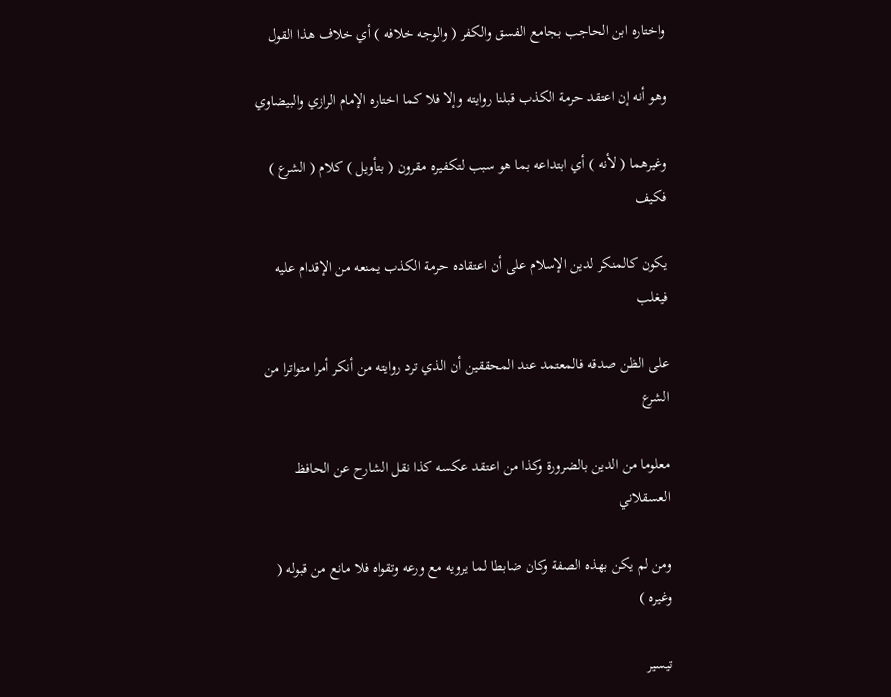واختاره ابن الحاجب بجامع الفسق والكفر ( والوجه خلافه ) أي خلاف هذا القول

وهو أنه إن اعتقد حرمة الكذب قبلنا روايته وإلا فلا كما اختاره الإمام الرازي والبيضاوي

وغيرهما ( لأنه ) أي ابتداعه بما هو سبب لتكفيره مقرون ( بتأويل ) كلام ( الشرع ) فكيف

يكون كالمنكر لدين الإسلام على أن اعتقاده حرمة الكذب يمنعه من الإقدام عليه فيغلب

على الظن صدقه فالمعتمد عند المحققين أن الذي ترد روايته من أنكر أمرا متواترا من الشرع

معلوما من الدين بالضرورة وكذا من اعتقد عكسه كذا نقل الشارح عن الحافظ العسقلاني

ومن لم يكن بهذه الصفة وكان ضابطا لما يرويه مع ورعه وتقواه فلا مانع من قبوله ( وغيره )

تيسير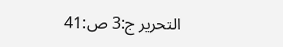التحرير ج:3 ص:41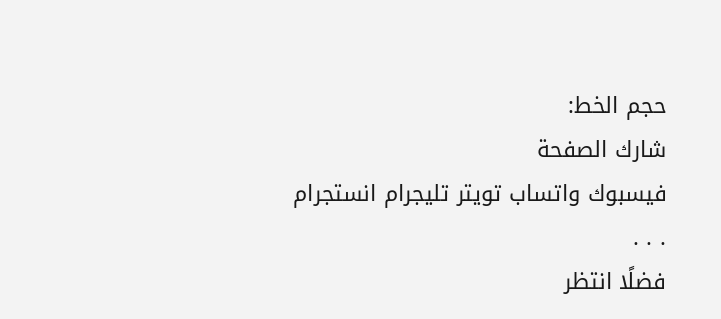حجم الخط:
شارك الصفحة
فيسبوك واتساب تويتر تليجرام انستجرام
. . .
فضلًا انتظر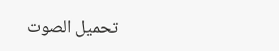تحميل الصوت